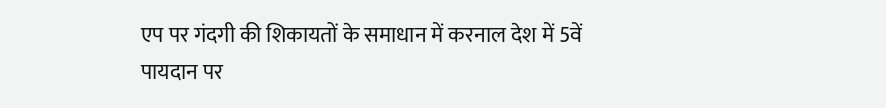एप पर गंदगी की शिकायतों के समाधान में करनाल देश में 5वें पायदान पर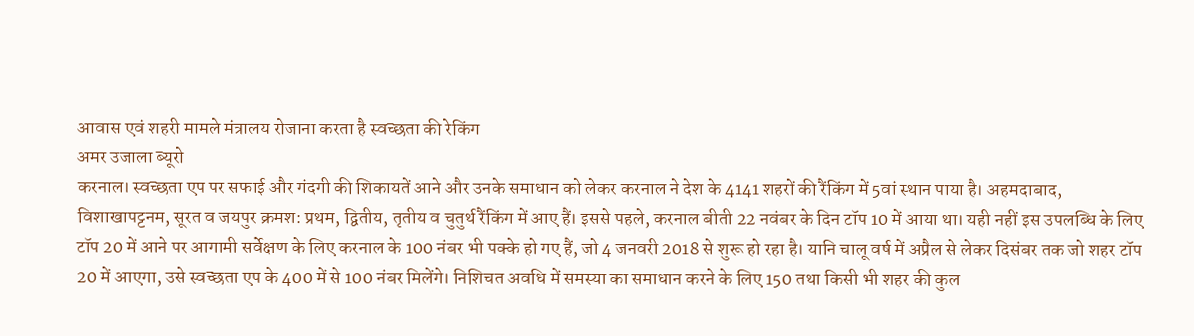आवास एवं शहरी मामले मंत्रालय रोजाना करता है स्वच्छता की रेकिंग
अमर उजाला ब्यूरो
करनाल। स्वच्छता एप पर सफाई और गंदगी की शिकायतें आने और उनके समाधान को लेकर करनाल ने देश के 4141 शहरों की रैंकिंग में 5वां स्थान पाया है। अहमदाबाद, विशाखापट्टनम, सूरत व जयपुर क्रमश: प्रथम, द्वितीय, तृतीय व चुतुर्थ रैंकिंग में आए हैं। इससे पहले, करनाल बीती 22 नवंबर के दिन टॉप 10 में आया था। यही नहीं इस उपलब्धि के लिए टॉप 20 में आने पर आगामी सर्वेक्षण के लिए करनाल के 100 नंबर भी पक्के हो गए हैं, जो 4 जनवरी 2018 से शुरू हो रहा है। यानि चालू वर्ष में अप्रैल से लेकर दिसंबर तक जो शहर टॉप 20 में आएगा, उसे स्वच्छता एप के 400 में से 100 नंबर मिलेंगे। निशिचत अवधि में समस्या का समाधान करने के लिए 150 तथा किसी भी शहर की कुल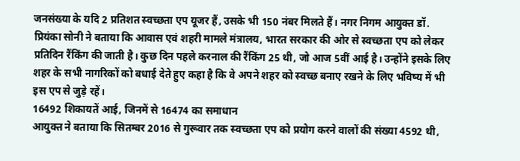जनसंख्या के यदि 2 प्रतिशत स्वच्छता एप यूजर हैं, उसके भी 150 नंबर मिलते हैं। नगर निगम आयुक्त डॉ. प्रियंका सोनी ने बताया कि आवास एवं शहरी मामले मंत्रालय, भारत सरकार की ओर से स्वच्छता एप को लेकर प्रतिदिन रैंकिंग की जाती है। कुछ दिन पहले करनाल की रैंकिंग 25 थी, जो आज 5वीं आई है। उन्होंने इसके लिए शहर के सभी नागरिकों को बधाई देते हुए कहा है कि वे अपने शहर को स्वच्छ बनाए रखने के लिए भविष्य में भी इस एप से जुड़े रहें।
16492 शिकायतें आई, जिनमें से 16474 का समाधान
आयुक्त ने बताया कि सितम्बर 2016 से गुरूवार तक स्वच्छता एप को प्रयोग करने वालों की संख्या 4592 थी,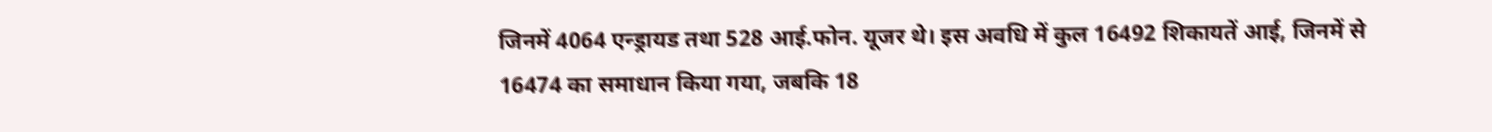जिनमें 4064 एन्ड्रायड तथा 528 आई.फोन. यूजर थे। इस अवधि में कुल 16492 शिकायतें आई, जिनमें से 16474 का समाधान किया गया, जबकि 18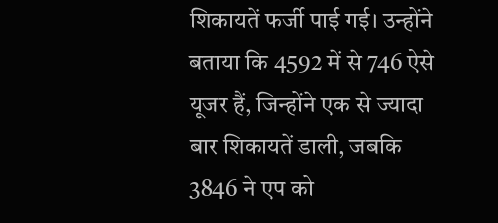शिकायतें फर्जी पाई गई। उन्होंने बताया कि 4592 में से 746 ऐसे यूजर हैं, जिन्होंने एक से ज्यादा बार शिकायतें डाली, जबकि 3846 ने एप को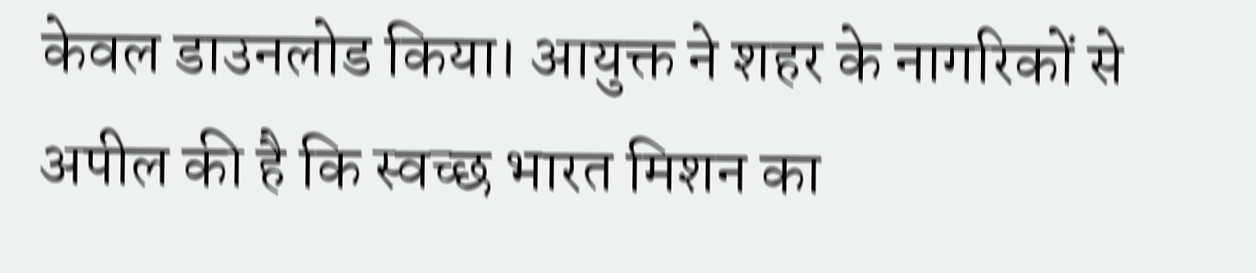केवल डाउनलोड किया। आयुक्त ने शहर के नागरिकों से अपील की है कि स्वच्छ भारत मिशन का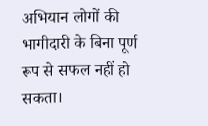अभियान लोगों की भागीदारी के बिना पूर्ण रूप से सफल नहीं हो सकता।